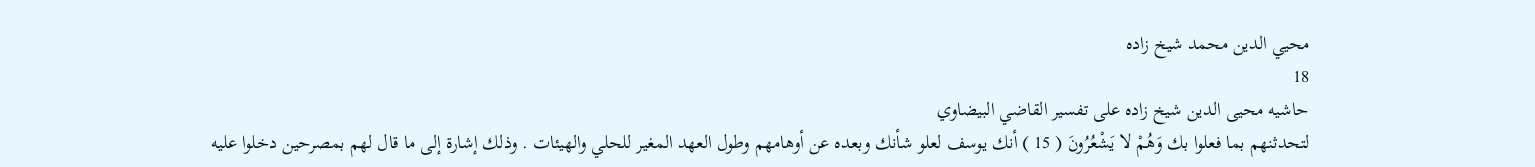محيي الدين محمد شيخ زاده
18
حاشيه محيى الدين شيخ زاده على تفسير القاضي البيضاوي
لتحدثنهم بما فعلوا بك وَهُمْ لا يَشْعُرُونَ ( 15 ) أنك يوسف لعلو شأنك وبعده عن أوهامهم وطول العهد المغير للحلي والهيئات . وذلك إشارة إلى ما قال لهم بمصرحين دخلوا عليه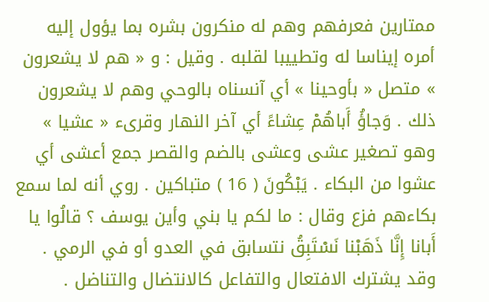ممتارين فعرفهم وهم له منكرون بشره بما يؤول إليه أمره إيناسا له وتطييبا لقلبه . وقيل : و « هم لا يشعرون » متصل « بأوحينا » أي آنسناه بالوحي وهم لا يشعرون ذلك . وَجاؤُ أَباهُمْ عِشاءً أي آخر النهار وقرىء « عشيا » وهو تصغير عشى وعشى بالضم والقصر جمع أعشى أي عشوا من البكاء . يَبْكُونَ ( 16 ) متباكين . روي أنه لما سمع بكاءهم فزع وقال : ما لكم يا بني وأين يوسف ؟ قالُوا يا أَبانا إِنَّا ذَهَبْنا نَسْتَبِقُ نتسابق في العدو أو في الرمي . وقد يشترك الافتعال والتفاعل كالانتضال والتناضل .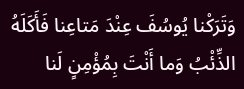وَتَرَكْنا يُوسُفَ عِنْدَ مَتاعِنا فَأَكَلَهُ الذِّئْبُ وَما أَنْتَ بِمُؤْمِنٍ لَنا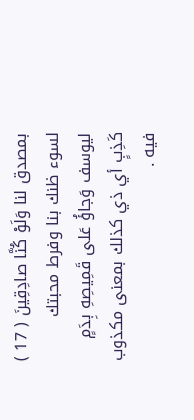بمصدق لنا وَلَوْ كُنَّا صادِقِينَ ( 17 ) لسوء ظنك بنا وفرط محبتك ليوسف وَجاؤُ عَلى قَمِيصِهِ بِدَمٍ كَذِبٍ أي ذي كذلك بمعنى مكذوب فيه .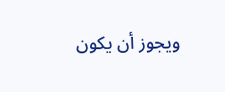ويجوز أن يكون